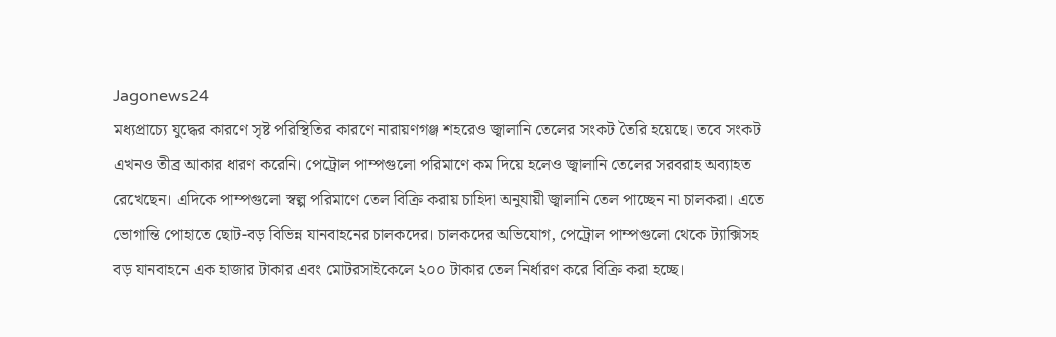Jagonews24
মধ্যপ্রাচ্যে যুদ্ধের কারণে সৃষ্ট পরিস্থিতির কারণে নারায়ণগঞ্জ শহরেও জ্বালানি তেলের সংকট তৈরি হয়েছে। তবে সংকট এখনও তীব্র আকার ধারণ করেনি। পেট্রোল পাম্পগুলো পরিমাণে কম দিয়ে হলেও জ্বালানি তেলের সরবরাহ অব্যাহত রেখেছেন। এদিকে পাম্পগুলো স্বল্প পরিমাণে তেল বিক্রি করায় চাহিদা অনুযায়ী জ্বালানি তেল পাচ্ছেন না চালকরা। এতে ভোগান্তি পোহাতে ছোট-বড় বিভিন্ন যানবাহনের চালকদের। চালকদের অভিযোগ, পেট্রোল পাম্পগুলো থেকে ট্যাক্সিসহ বড় যানবাহনে এক হাজার টাকার এবং মোটরসাইকেলে ২০০ টাকার তেল নির্ধারণ করে বিক্রি করা হচ্ছে।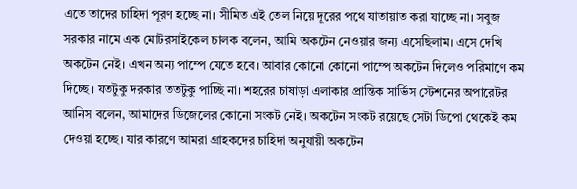এতে তাদের চাহিদা পূরণ হচ্ছে না। সীমিত এই তেল নিয়ে দূরের পথে যাতায়াত করা যাচ্ছে না। সবুজ সরকার নামে এক মোটরসাইকেল চালক বলেন, আমি অকটেন নেওয়ার জন্য এসেছিলাম। এসে দেখি অকটেন নেই। এখন অন্য পাম্পে যেতে হবে। আবার কোনো কোনো পাম্পে অকটেন দিলেও পরিমাণে কম দিচ্ছে। যতটুকু দরকার ততটুকু পাচ্ছি না। শহরের চাষাড়া এলাকার প্রান্তিক সার্ভিস স্টেশনের অপারেটর আনিস বলেন, আমাদের ডিজেলের কোনো সংকট নেই। অকটেন সংকট রয়েছে সেটা ডিপো থেকেই কম দেওয়া হচ্ছে। যার কারণে আমরা গ্রাহকদের চাহিদা অনুযায়ী অকটেন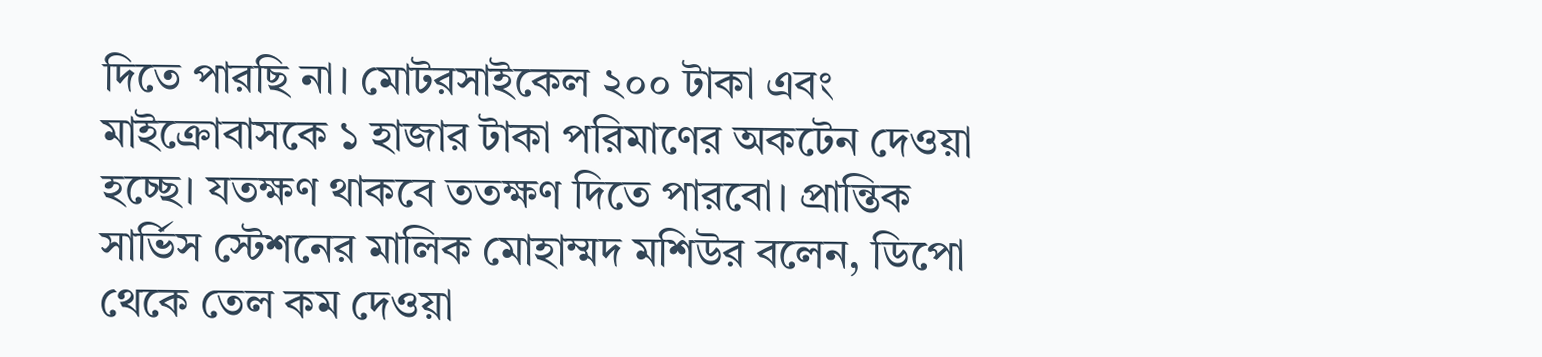দিতে পারছি না। মোটরসাইকেল ২০০ টাকা এবং মাইক্রোবাসকে ১ হাজার টাকা পরিমাণের অকটেন দেওয়া হচ্ছে। যতক্ষণ থাকবে ততক্ষণ দিতে পারবো। প্রান্তিক সার্ভিস স্টেশনের মালিক মোহাম্মদ মশিউর বলেন, ডিপো থেকে তেল কম দেওয়া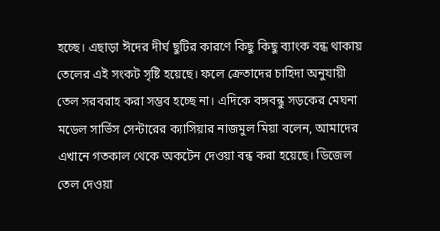হচ্ছে। এছাড়া ঈদের দীর্ঘ ছুটির কারণে কিছু কিছু ব্যাংক বন্ধ থাকায় তেলের এই সংকট সৃষ্টি হয়েছে। ফলে ক্রেতাদের চাহিদা অনুযায়ী তেল সরবরাহ করা সম্ভব হচ্ছে না। এদিকে বঙ্গবন্ধু সড়কের মেঘনা মডেল সার্ভিস সেন্টারের ক্যাসিয়ার নাজমুল মিয়া বলেন, আমাদের এখানে গতকাল থেকে অকটেন দেওয়া বন্ধ করা হয়েছে। ডিজেল তেল দেওয়া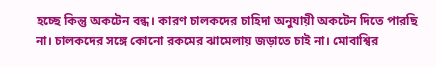হচ্ছে কিন্তু অকটেন বন্ধ। কারণ চালকদের চাহিদা অনুযায়ী অকটেন দিতে পারছি না। চালকদের সঙ্গে কোনো রকমের ঝামেলায় জড়াতে চাই না। মোবাশ্বির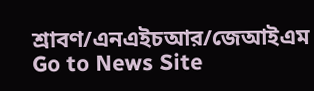শ্রাবণ/এনএইচআর/জেআইএম
Go to News Site